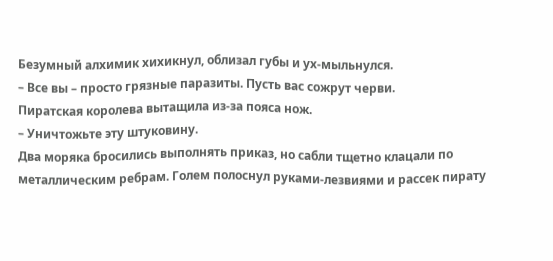Безумный алхимик хихикнул, облизал губы и ух-мыльнулся.
– Все вы – просто грязные паразиты. Пусть вас сожрут черви.
Пиратская королева вытащила из-за пояса нож.
– Уничтожьте эту штуковину.
Два моряка бросились выполнять приказ, но сабли тщетно клацали по металлическим ребрам. Голем полоснул руками-лезвиями и рассек пирату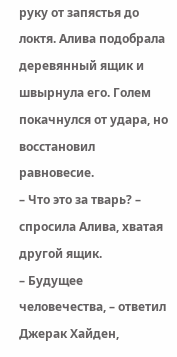руку от запястья до локтя. Алива подобрала деревянный ящик и швырнула его. Голем покачнулся от удара, но восстановил равновесие.
– Что это за тварь? – спросила Алива, хватая другой ящик.
– Будущее человечества, – ответил Джерак Хайден,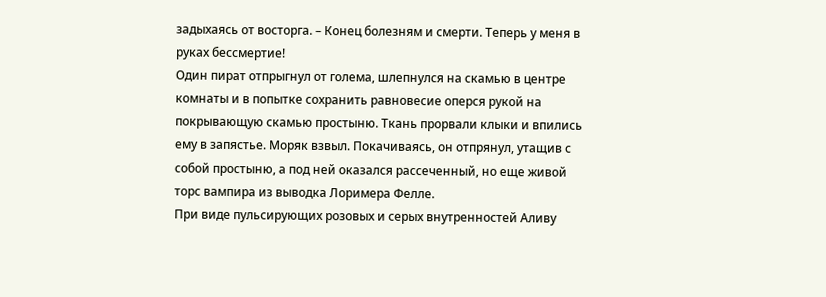задыхаясь от восторга. – Конец болезням и смерти. Теперь у меня в руках бессмертие!
Один пират отпрыгнул от голема, шлепнулся на скамью в центре комнаты и в попытке сохранить равновесие оперся рукой на покрывающую скамью простыню. Ткань прорвали клыки и впились ему в запястье. Моряк взвыл. Покачиваясь, он отпрянул, утащив с собой простыню, а под ней оказался рассеченный, но еще живой торс вампира из выводка Лоримера Фелле.
При виде пульсирующих розовых и серых внутренностей Аливу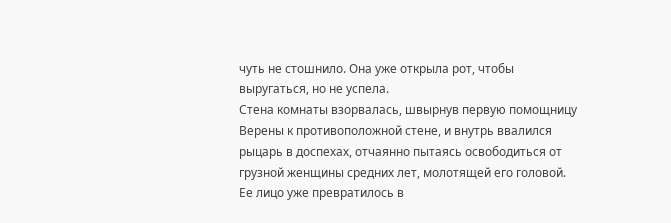чуть не стошнило. Она уже открыла рот, чтобы выругаться, но не успела.
Стена комнаты взорвалась, швырнув первую помощницу Верены к противоположной стене, и внутрь ввалился рыцарь в доспехах, отчаянно пытаясь освободиться от грузной женщины средних лет, молотящей его головой. Ее лицо уже превратилось в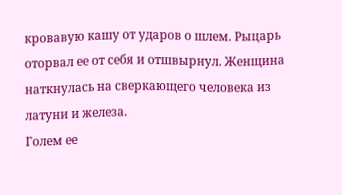кровавую кашу от ударов о шлем. Рыцарь оторвал ее от себя и отшвырнул. Женщина наткнулась на сверкающего человека из латуни и железа.
Голем ее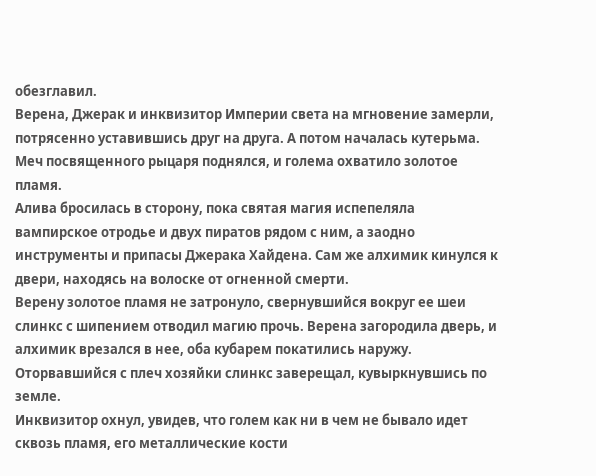обезглавил.
Верена, Джерак и инквизитор Империи света на мгновение замерли, потрясенно уставившись друг на друга. А потом началась кутерьма.
Меч посвященного рыцаря поднялся, и голема охватило золотое пламя.
Алива бросилась в сторону, пока святая магия испепеляла вампирское отродье и двух пиратов рядом с ним, а заодно инструменты и припасы Джерака Хайдена. Сам же алхимик кинулся к двери, находясь на волоске от огненной смерти.
Верену золотое пламя не затронуло, свернувшийся вокруг ее шеи слинкс с шипением отводил магию прочь. Верена загородила дверь, и алхимик врезался в нее, оба кубарем покатились наружу. Оторвавшийся с плеч хозяйки слинкс заверещал, кувыркнувшись по земле.
Инквизитор охнул, увидев, что голем как ни в чем не бывало идет сквозь пламя, его металлические кости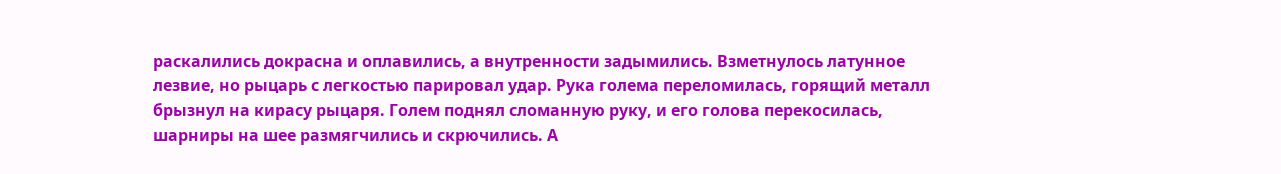раскалились докрасна и оплавились, а внутренности задымились. Взметнулось латунное лезвие, но рыцарь с легкостью парировал удар. Рука голема переломилась, горящий металл брызнул на кирасу рыцаря. Голем поднял сломанную руку, и его голова перекосилась, шарниры на шее размягчились и скрючились. А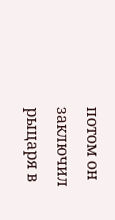потом он заключил рыцаря в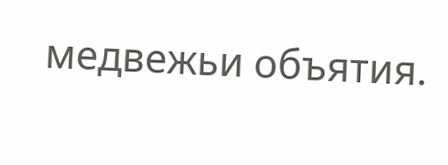медвежьи объятия.